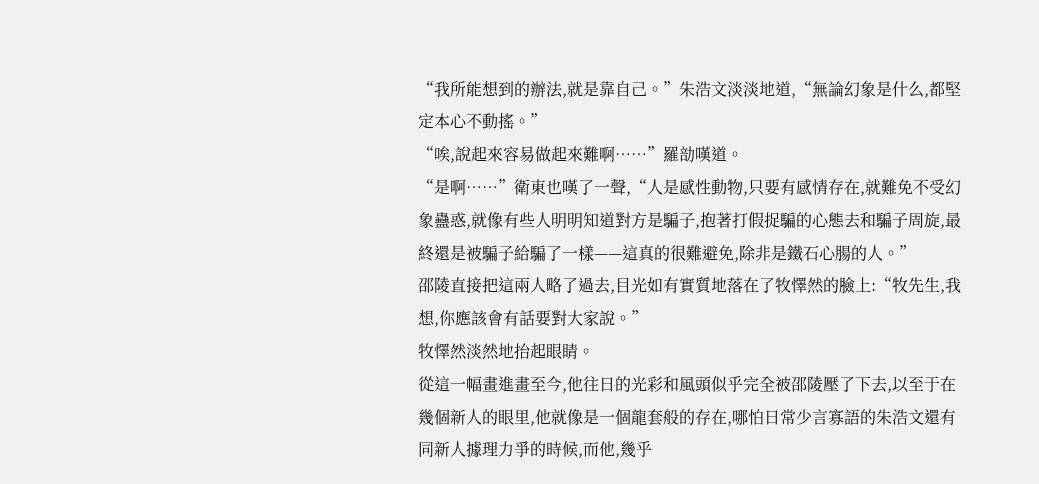“我所能想到的辦法,就是靠自己。”朱浩文淡淡地道,“無論幻象是什么,都堅定本心不動搖。”
“唉,說起來容易做起來難啊……”羅勏嘆道。
“是啊……”衛東也嘆了一聲,“人是感性動物,只要有感情存在,就難免不受幻象蠱惑,就像有些人明明知道對方是騙子,抱著打假捉騙的心態去和騙子周旋,最終還是被騙子給騙了一樣——這真的很難避免,除非是鐵石心腸的人。”
邵陵直接把這兩人略了過去,目光如有實質地落在了牧懌然的臉上:“牧先生,我想,你應該會有話要對大家說。”
牧懌然淡然地抬起眼睛。
從這一幅畫進畫至今,他往日的光彩和風頭似乎完全被邵陵壓了下去,以至于在幾個新人的眼里,他就像是一個龍套般的存在,哪怕日常少言寡語的朱浩文還有同新人據理力爭的時候,而他,幾乎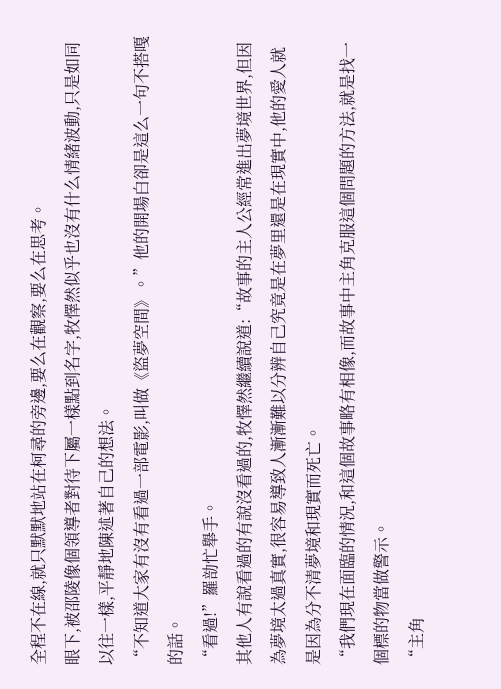全程不在線,就只默默地站在柯尋的旁邊,要么在觀察,要么在思考。
眼下,被邵陵像個領導者對待下屬一樣點到名字,牧懌然似乎也沒有什么情緒波動,只是如同以往一樣,平靜地陳述著自己的想法。
“不知道大家有沒有看過一部電影,叫做《盜夢空間》。”他的開場白卻是這么一句不搭嘎的話。
“看過!”羅勏忙舉手。
其他人有說看過的有說沒看過的,牧懌然繼續說道:“故事的主人公經常進出夢境世界,但因為夢境太過真實,很容易導致人漸漸難以分辨自己究竟是在夢里還是在現實中,他的愛人就是因為分不清夢境和現實而死亡。
“我們現在面臨的情況,和這個故事略有相像,而故事中主角克服這個問題的方法,就是找一個標的物當做警示。
“主角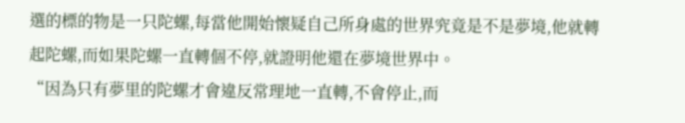選的標的物是一只陀螺,每當他開始懷疑自己所身處的世界究竟是不是夢境,他就轉起陀螺,而如果陀螺一直轉個不停,就證明他還在夢境世界中。
“因為只有夢里的陀螺才會違反常理地一直轉,不會停止,而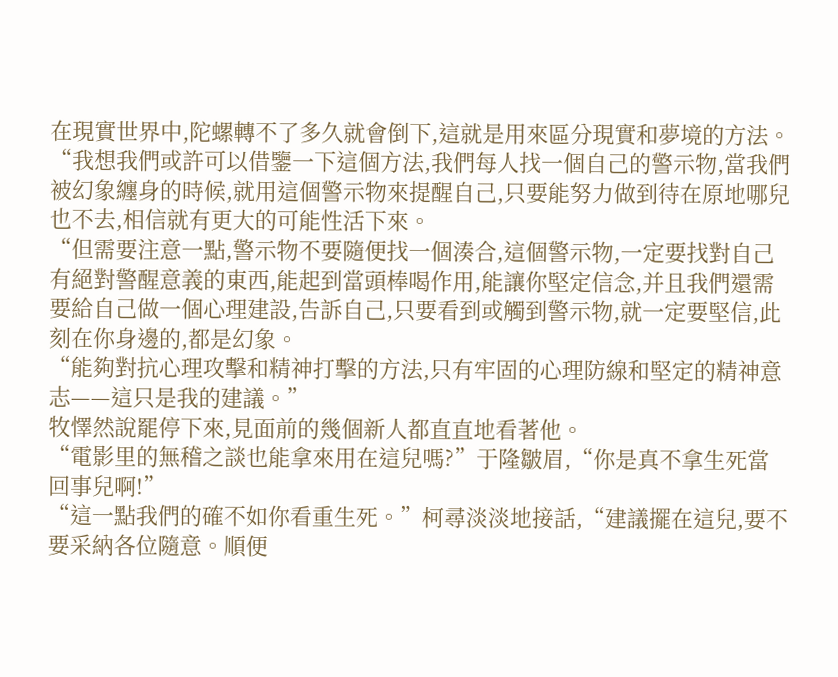在現實世界中,陀螺轉不了多久就會倒下,這就是用來區分現實和夢境的方法。
“我想我們或許可以借鑒一下這個方法,我們每人找一個自己的警示物,當我們被幻象纏身的時候,就用這個警示物來提醒自己,只要能努力做到待在原地哪兒也不去,相信就有更大的可能性活下來。
“但需要注意一點,警示物不要隨便找一個湊合,這個警示物,一定要找對自己有絕對警醒意義的東西,能起到當頭棒喝作用,能讓你堅定信念,并且我們還需要給自己做一個心理建設,告訴自己,只要看到或觸到警示物,就一定要堅信,此刻在你身邊的,都是幻象。
“能夠對抗心理攻擊和精神打擊的方法,只有牢固的心理防線和堅定的精神意志——這只是我的建議。”
牧懌然說罷停下來,見面前的幾個新人都直直地看著他。
“電影里的無稽之談也能拿來用在這兒嗎?”于隆皺眉,“你是真不拿生死當回事兒啊!”
“這一點我們的確不如你看重生死。”柯尋淡淡地接話,“建議擺在這兒,要不要采納各位隨意。順便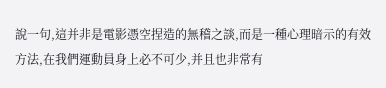說一句,這并非是電影憑空捏造的無稽之談,而是一種心理暗示的有效方法,在我們運動員身上必不可少,并且也非常有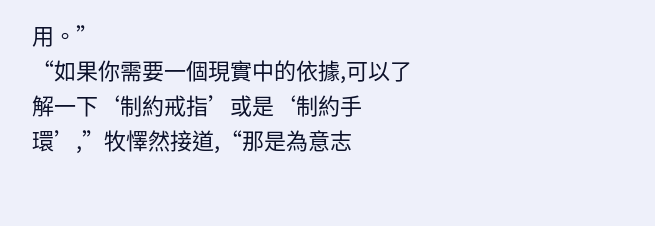用。”
“如果你需要一個現實中的依據,可以了解一下‘制約戒指’或是‘制約手環’,”牧懌然接道,“那是為意志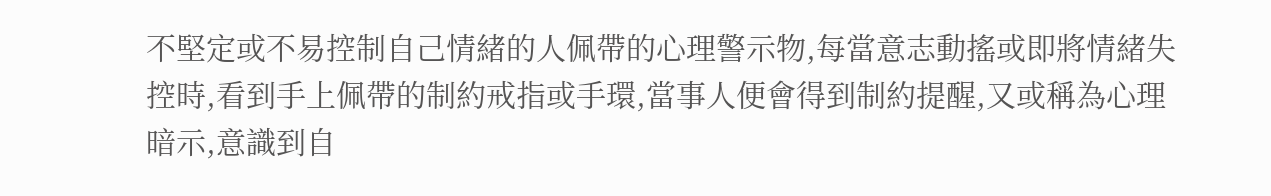不堅定或不易控制自己情緒的人佩帶的心理警示物,每當意志動搖或即將情緒失控時,看到手上佩帶的制約戒指或手環,當事人便會得到制約提醒,又或稱為心理暗示,意識到自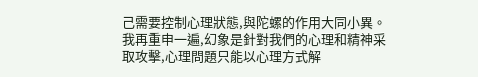己需要控制心理狀態,與陀螺的作用大同小異。我再重申一遍,幻象是針對我們的心理和精神采取攻擊,心理問題只能以心理方式解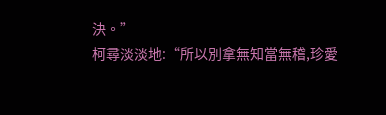決。”
柯尋淡淡地:“所以別拿無知當無稽,珍愛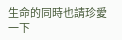生命的同時也請珍愛一下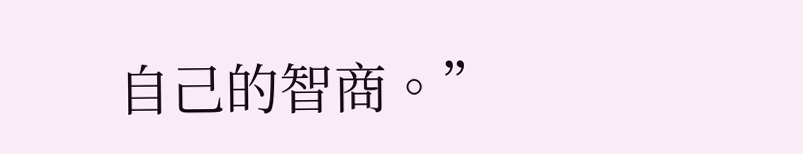自己的智商。”